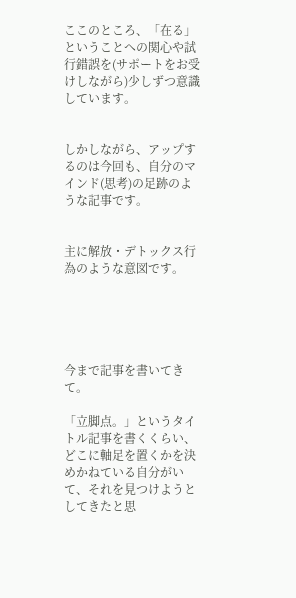ここのところ、「在る」ということへの関心や試行錯誤を(サポートをお受けしながら)少しずつ意識しています。


しかしながら、アップするのは今回も、自分のマインド(思考)の足跡のような記事です。


主に解放・デトックス行為のような意図です。





今まで記事を書いてきて。

「立脚点。」というタイトル記事を書くくらい、どこに軸足を置くかを決めかねている自分がいて、それを見つけようとしてきたと思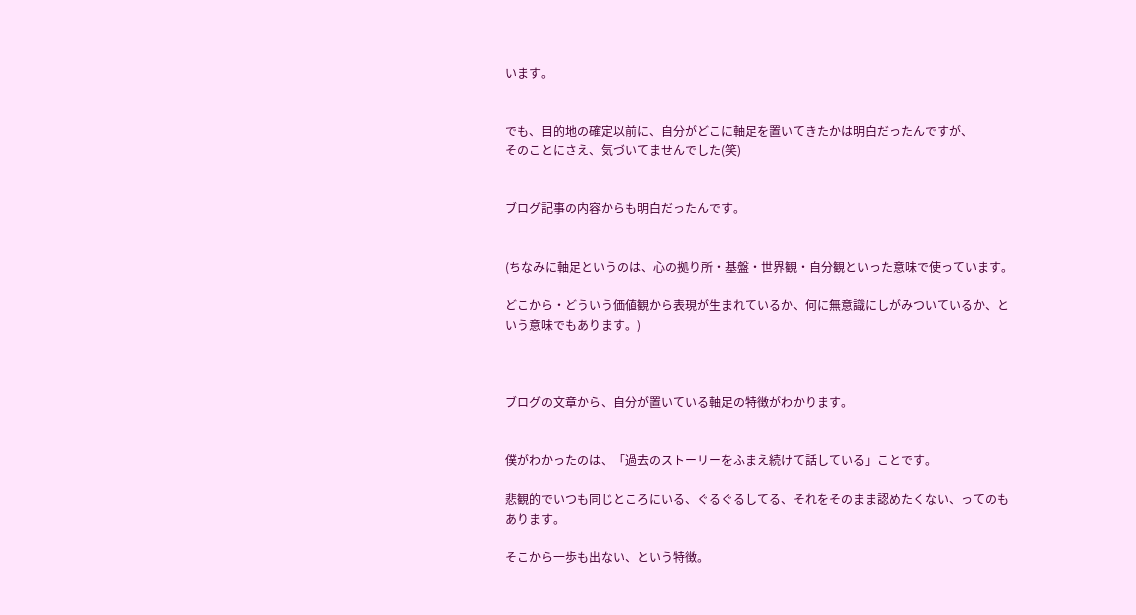います。


でも、目的地の確定以前に、自分がどこに軸足を置いてきたかは明白だったんですが、
そのことにさえ、気づいてませんでした(笑)


ブログ記事の内容からも明白だったんです。


(ちなみに軸足というのは、心の拠り所・基盤・世界観・自分観といった意味で使っています。

どこから・どういう価値観から表現が生まれているか、何に無意識にしがみついているか、という意味でもあります。)



ブログの文章から、自分が置いている軸足の特徴がわかります。


僕がわかったのは、「過去のストーリーをふまえ続けて話している」ことです。

悲観的でいつも同じところにいる、ぐるぐるしてる、それをそのまま認めたくない、ってのもあります。

そこから一歩も出ない、という特徴。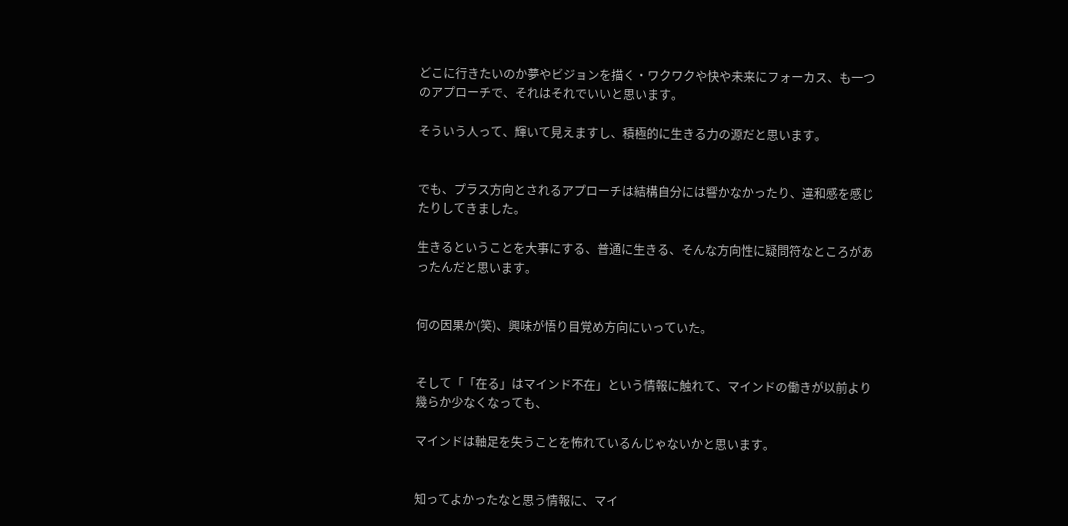どこに行きたいのか夢やビジョンを描く・ワクワクや快や未来にフォーカス、も一つのアプローチで、それはそれでいいと思います。

そういう人って、輝いて見えますし、積極的に生きる力の源だと思います。


でも、プラス方向とされるアプローチは結構自分には響かなかったり、違和感を感じたりしてきました。

生きるということを大事にする、普通に生きる、そんな方向性に疑問符なところがあったんだと思います。


何の因果か(笑)、興味が悟り目覚め方向にいっていた。


そして「「在る」はマインド不在」という情報に触れて、マインドの働きが以前より幾らか少なくなっても、

マインドは軸足を失うことを怖れているんじゃないかと思います。


知ってよかったなと思う情報に、マイ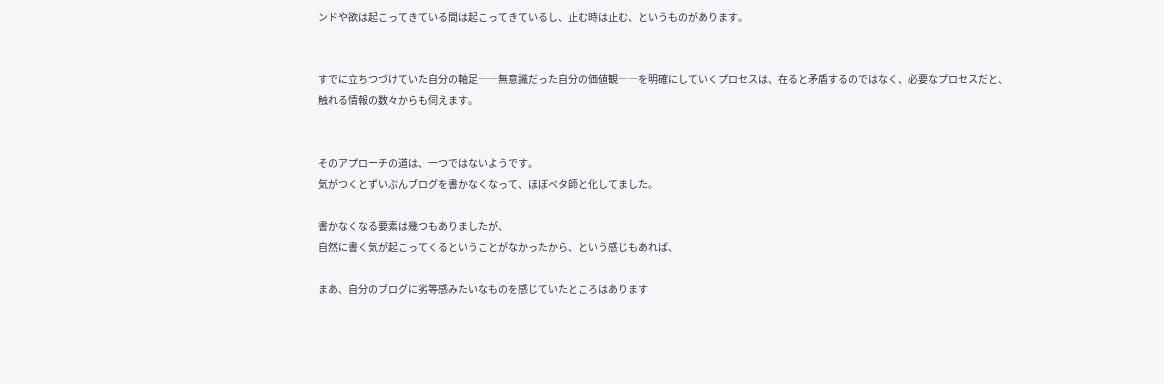ンドや欲は起こってきている間は起こってきているし、止む時は止む、というものがあります。


すでに立ちつづけていた自分の軸足――無意識だった自分の価値観――を明確にしていくプロセスは、在ると矛盾するのではなく、必要なプロセスだと、
触れる情報の数々からも伺えます。


そのアプローチの道は、一つではないようです。
気がつくとずいぶんブログを書かなくなって、ほぼペタ師と化してました。

書かなくなる要素は幾つもありましたが、
自然に書く気が起こってくるということがなかったから、という感じもあれば、

まあ、自分のブログに劣等感みたいなものを感じていたところはあります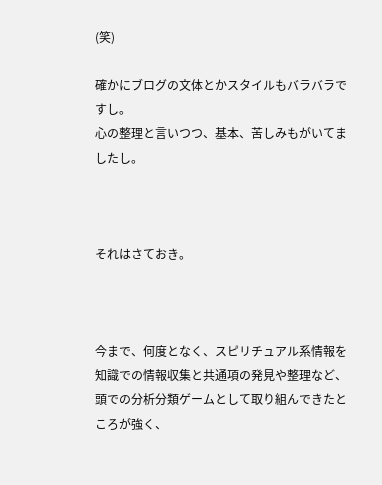(笑)

確かにブログの文体とかスタイルもバラバラですし。
心の整理と言いつつ、基本、苦しみもがいてましたし。



それはさておき。



今まで、何度となく、スピリチュアル系情報を知識での情報収集と共通項の発見や整理など、頭での分析分類ゲームとして取り組んできたところが強く、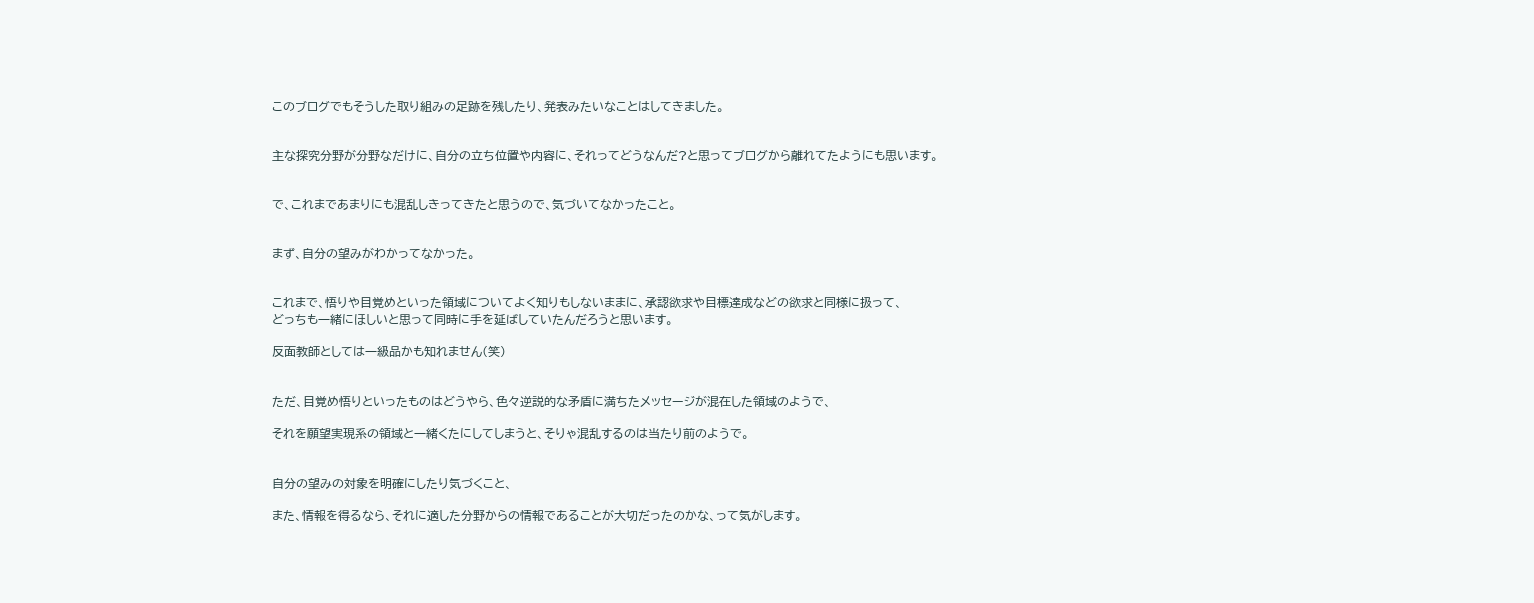このブログでもそうした取り組みの足跡を残したり、発表みたいなことはしてきました。


主な探究分野が分野なだけに、自分の立ち位置や内容に、それってどうなんだ?と思ってブログから離れてたようにも思います。


で、これまであまりにも混乱しきってきたと思うので、気づいてなかったこと。


まず、自分の望みがわかってなかった。


これまで、悟りや目覚めといった領域についてよく知りもしないままに、承認欲求や目標達成などの欲求と同様に扱って、
どっちも一緒にほしいと思って同時に手を延ばしていたんだろうと思います。

反面教師としては一級品かも知れません(笑)


ただ、目覚め悟りといったものはどうやら、色々逆説的な矛盾に満ちたメッセージが混在した領域のようで、

それを願望実現系の領域と一緒くたにしてしまうと、そりゃ混乱するのは当たり前のようで。


自分の望みの対象を明確にしたり気づくこと、

また、情報を得るなら、それに適した分野からの情報であることが大切だったのかな、って気がします。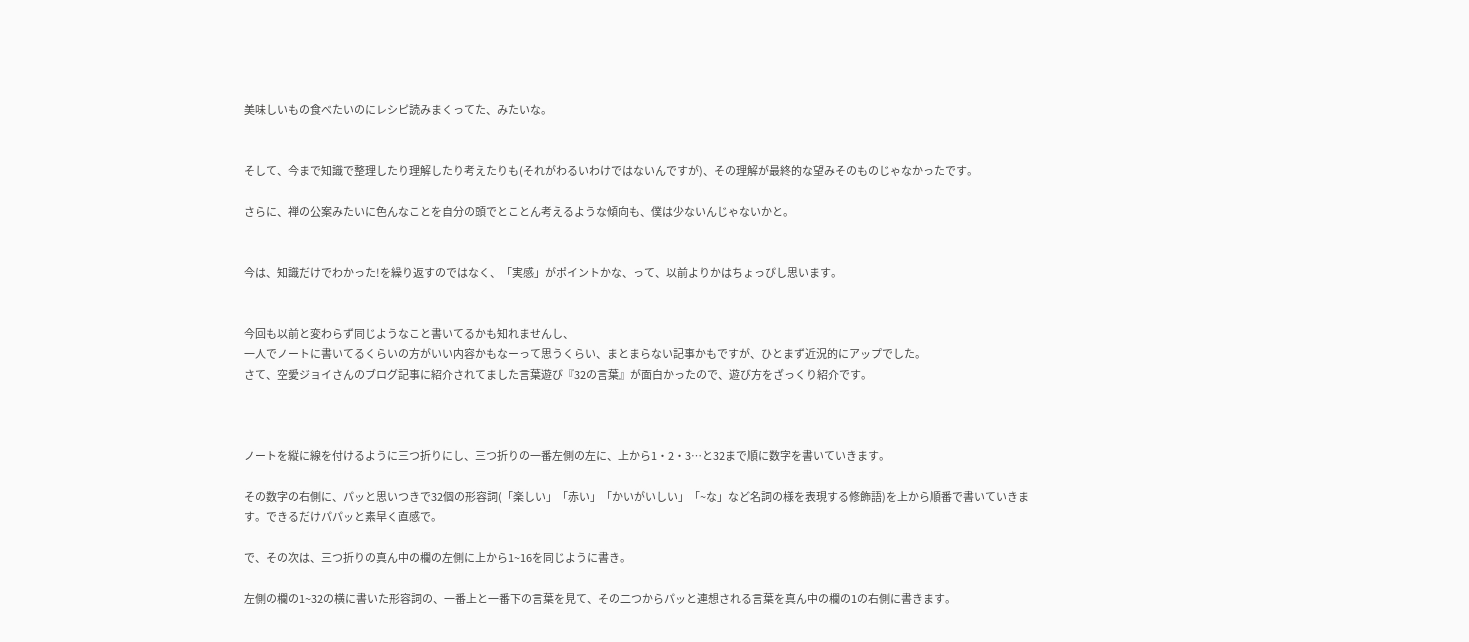美味しいもの食べたいのにレシピ読みまくってた、みたいな。


そして、今まで知識で整理したり理解したり考えたりも(それがわるいわけではないんですが)、その理解が最終的な望みそのものじゃなかったです。

さらに、禅の公案みたいに色んなことを自分の頭でとことん考えるような傾向も、僕は少ないんじゃないかと。


今は、知識だけでわかった!を繰り返すのではなく、「実感」がポイントかな、って、以前よりかはちょっぴし思います。


今回も以前と変わらず同じようなこと書いてるかも知れませんし、
一人でノートに書いてるくらいの方がいい内容かもなーって思うくらい、まとまらない記事かもですが、ひとまず近況的にアップでした。
さて、空愛ジョイさんのブログ記事に紹介されてました言葉遊び『32の言葉』が面白かったので、遊び方をざっくり紹介です。



ノートを縦に線を付けるように三つ折りにし、三つ折りの一番左側の左に、上から1・2・3…と32まで順に数字を書いていきます。

その数字の右側に、パッと思いつきで32個の形容詞(「楽しい」「赤い」「かいがいしい」「~な」など名詞の様を表現する修飾語)を上から順番で書いていきます。できるだけパパッと素早く直感で。

で、その次は、三つ折りの真ん中の欄の左側に上から1~16を同じように書き。

左側の欄の1~32の横に書いた形容詞の、一番上と一番下の言葉を見て、その二つからパッと連想される言葉を真ん中の欄の1の右側に書きます。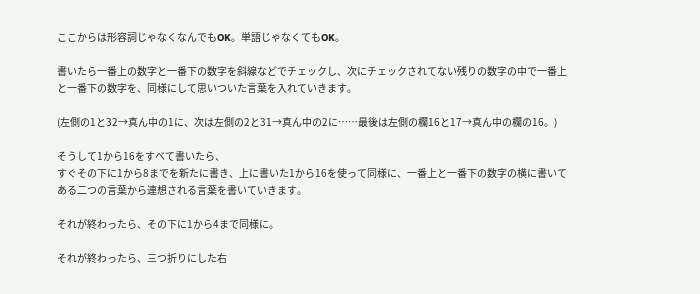ここからは形容詞じゃなくなんでもOK。単語じゃなくてもOK。

書いたら一番上の数字と一番下の数字を斜線などでチェックし、次にチェックされてない残りの数字の中で一番上と一番下の数字を、同様にして思いついた言葉を入れていきます。

(左側の1と32→真ん中の1に、次は左側の2と31→真ん中の2に……最後は左側の欄16と17→真ん中の欄の16。)

そうして1から16をすべて書いたら、
すぐその下に1から8までを新たに書き、上に書いた1から16を使って同様に、一番上と一番下の数字の横に書いてある二つの言葉から連想される言葉を書いていきます。

それが終わったら、その下に1から4まで同様に。

それが終わったら、三つ折りにした右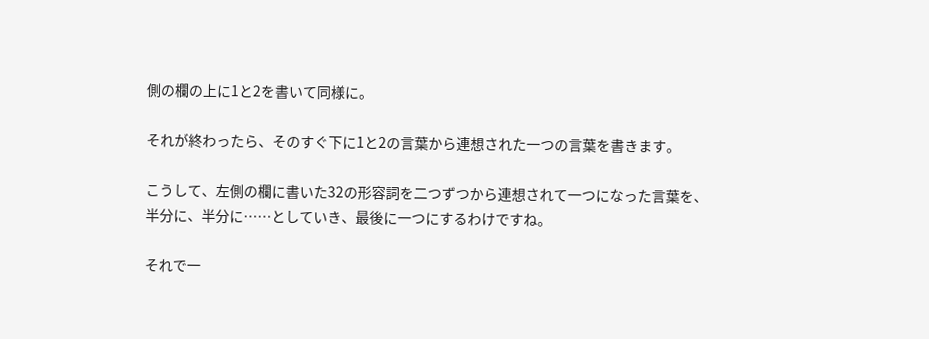側の欄の上に1と2を書いて同様に。

それが終わったら、そのすぐ下に1と2の言葉から連想された一つの言葉を書きます。

こうして、左側の欄に書いた32の形容詞を二つずつから連想されて一つになった言葉を、半分に、半分に……としていき、最後に一つにするわけですね。

それで一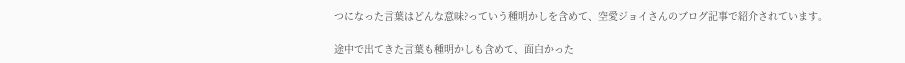つになった言葉はどんな意味?っていう種明かしを含めて、空愛ジョイさんのブログ記事で紹介されています。

途中で出てきた言葉も種明かしも含めて、面白かった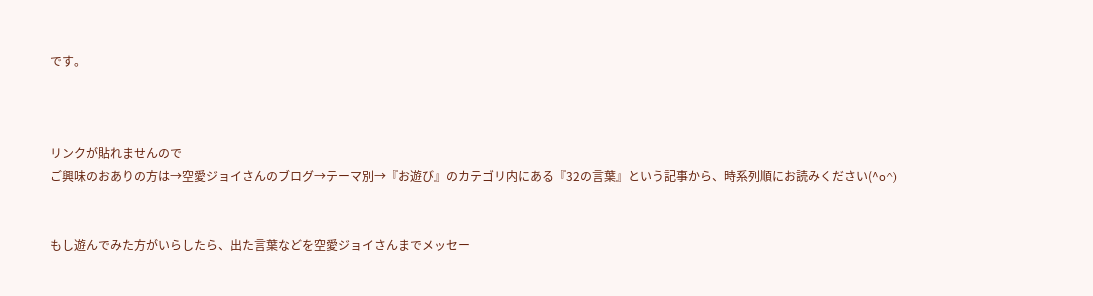です。



リンクが貼れませんので
ご興味のおありの方は→空愛ジョイさんのブログ→テーマ別→『お遊び』のカテゴリ内にある『32の言葉』という記事から、時系列順にお読みください(^o^)


もし遊んでみた方がいらしたら、出た言葉などを空愛ジョイさんまでメッセー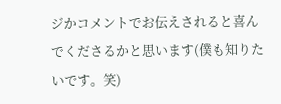ジかコメントでお伝えされると喜んでくださるかと思います(僕も知りたいです。笑)